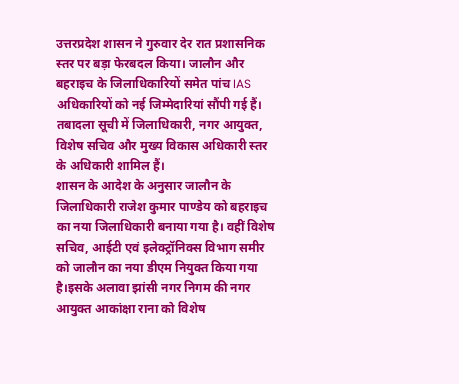उत्तरप्रदेश शासन ने गुरुवार देर रात प्रशासनिक स्तर पर बड़ा फेरबदल किया। जालौन और बहराइच के जिलाधिकारियों समेत पांच IAS अधिकारियों को नई जिम्मेदारियां सौंपी गई हैं। तबादला सूची में जिलाधिकारी, नगर आयुक्त, विशेष सचिव और मुख्य विकास अधिकारी स्तर के अधिकारी शामिल हैं।
शासन के आदेश के अनुसार जालौन के जिलाधिकारी राजेश कुमार पाण्डेय को बहराइच का नया जिलाधिकारी बनाया गया है। वहीं विशेष सचिव, आईटी एवं इलेक्ट्रॉनिक्स विभाग समीर को जालौन का नया डीएम नियुक्त किया गया है।इसके अलावा झांसी नगर निगम की नगर आयुक्त आकांक्षा राना को विशेष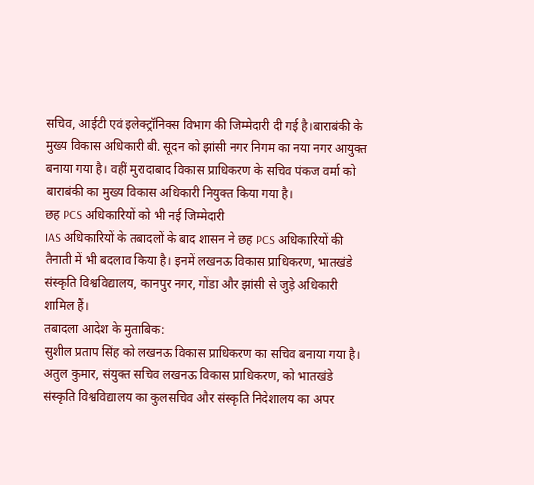सचिव, आईटी एवं इलेक्ट्रॉनिक्स विभाग की जिम्मेदारी दी गई है।बाराबंकी के मुख्य विकास अधिकारी बी. सूदन को झांसी नगर निगम का नया नगर आयुक्त बनाया गया है। वहीं मुरादाबाद विकास प्राधिकरण के सचिव पंकज वर्मा को बाराबंकी का मुख्य विकास अधिकारी नियुक्त किया गया है।
छह PCS अधिकारियों को भी नई जिम्मेदारी
IAS अधिकारियों के तबादलों के बाद शासन ने छह PCS अधिकारियों की तैनाती में भी बदलाव किया है। इनमें लखनऊ विकास प्राधिकरण, भातखंडे संस्कृति विश्वविद्यालय, कानपुर नगर, गोंडा और झांसी से जुड़े अधिकारी शामिल हैं।
तबादला आदेश के मुताबिक:
सुशील प्रताप सिंह को लखनऊ विकास प्राधिकरण का सचिव बनाया गया है।
अतुल कुमार, संयुक्त सचिव लखनऊ विकास प्राधिकरण, को भातखंडे संस्कृति विश्वविद्यालय का कुलसचिव और संस्कृति निदेशालय का अपर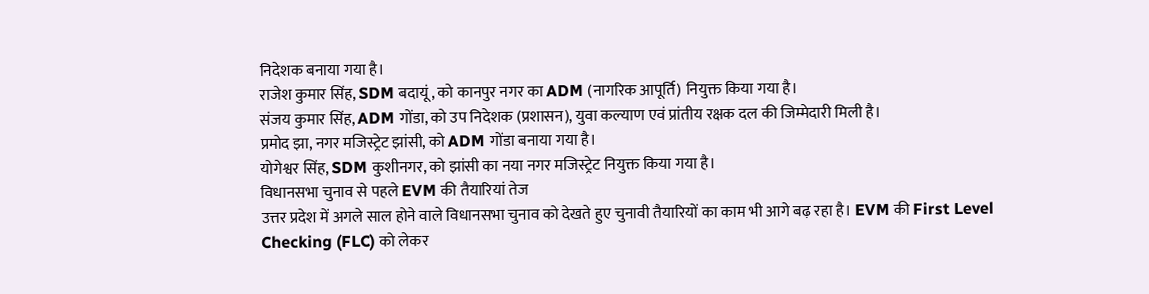निदेशक बनाया गया है।
राजेश कुमार सिंह, SDM बदायूं, को कानपुर नगर का ADM (नागरिक आपूर्ति) नियुक्त किया गया है।
संजय कुमार सिंह, ADM गोंडा, को उप निदेशक (प्रशासन), युवा कल्याण एवं प्रांतीय रक्षक दल की जिम्मेदारी मिली है।
प्रमोद झा, नगर मजिस्ट्रेट झांसी, को ADM गोंडा बनाया गया है।
योगेश्वर सिंह, SDM कुशीनगर, को झांसी का नया नगर मजिस्ट्रेट नियुक्त किया गया है।
विधानसभा चुनाव से पहले EVM की तैयारियां तेज
उत्तर प्रदेश में अगले साल होने वाले विधानसभा चुनाव को देखते हुए चुनावी तैयारियों का काम भी आगे बढ़ रहा है। EVM की First Level Checking (FLC) को लेकर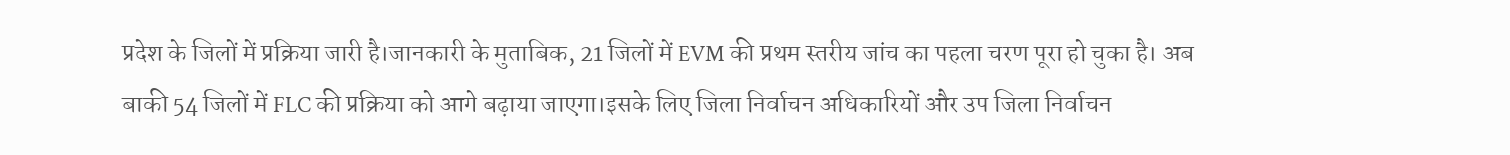प्रदेश के जिलों में प्रक्रिया जारी है।जानकारी के मुताबिक, 21 जिलों में EVM की प्रथम स्तरीय जांच का पहला चरण पूरा हो चुका है। अब बाकी 54 जिलों में FLC की प्रक्रिया को आगे बढ़ाया जाएगा।इसके लिए जिला निर्वाचन अधिकारियों और उप जिला निर्वाचन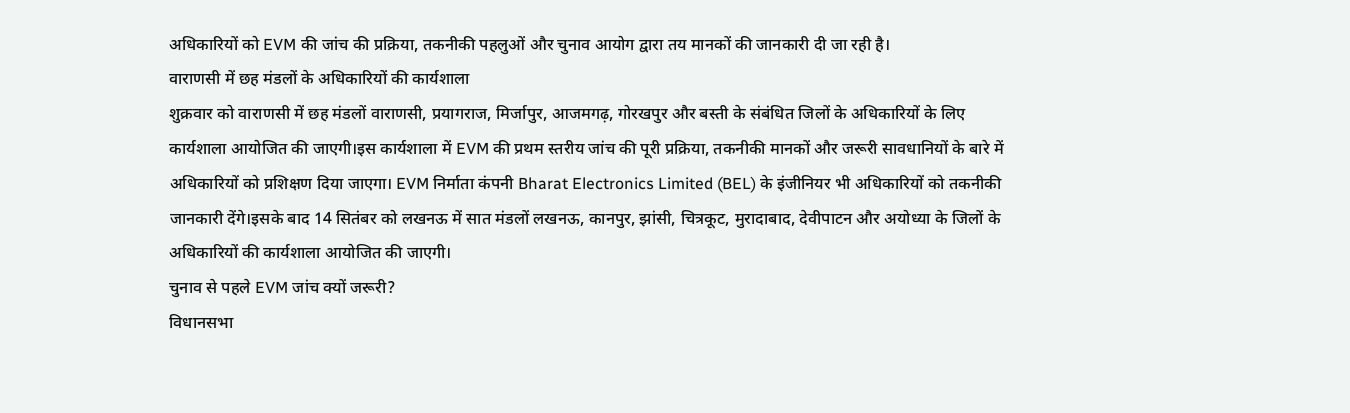अधिकारियों को EVM की जांच की प्रक्रिया, तकनीकी पहलुओं और चुनाव आयोग द्वारा तय मानकों की जानकारी दी जा रही है।
वाराणसी में छह मंडलों के अधिकारियों की कार्यशाला
शुक्रवार को वाराणसी में छह मंडलों वाराणसी, प्रयागराज, मिर्जापुर, आजमगढ़, गोरखपुर और बस्ती के संबंधित जिलों के अधिकारियों के लिए कार्यशाला आयोजित की जाएगी।इस कार्यशाला में EVM की प्रथम स्तरीय जांच की पूरी प्रक्रिया, तकनीकी मानकों और जरूरी सावधानियों के बारे में अधिकारियों को प्रशिक्षण दिया जाएगा। EVM निर्माता कंपनी Bharat Electronics Limited (BEL) के इंजीनियर भी अधिकारियों को तकनीकी जानकारी देंगे।इसके बाद 14 सितंबर को लखनऊ में सात मंडलों लखनऊ, कानपुर, झांसी, चित्रकूट, मुरादाबाद, देवीपाटन और अयोध्या के जिलों के अधिकारियों की कार्यशाला आयोजित की जाएगी।
चुनाव से पहले EVM जांच क्यों जरूरी?
विधानसभा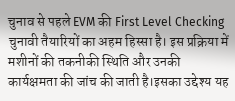चुनाव से पहले EVM की First Level Checking चुनावी तैयारियों का अहम हिस्सा है। इस प्रक्रिया में मशीनों की तकनीकी स्थिति और उनकी कार्यक्षमता की जांच की जाती है।इसका उद्देश्य यह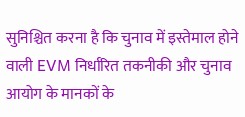सुनिश्चित करना है कि चुनाव में इस्तेमाल होने वाली EVM निर्धारित तकनीकी और चुनाव आयोग के मानकों के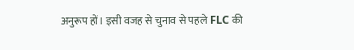अनुरूप हों। इसी वजह से चुनाव से पहले FLC की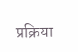प्रक्रिया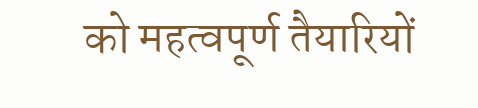को महत्वपूर्ण तैयारियों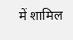में शामिल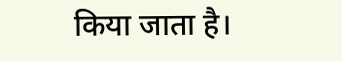किया जाता है।